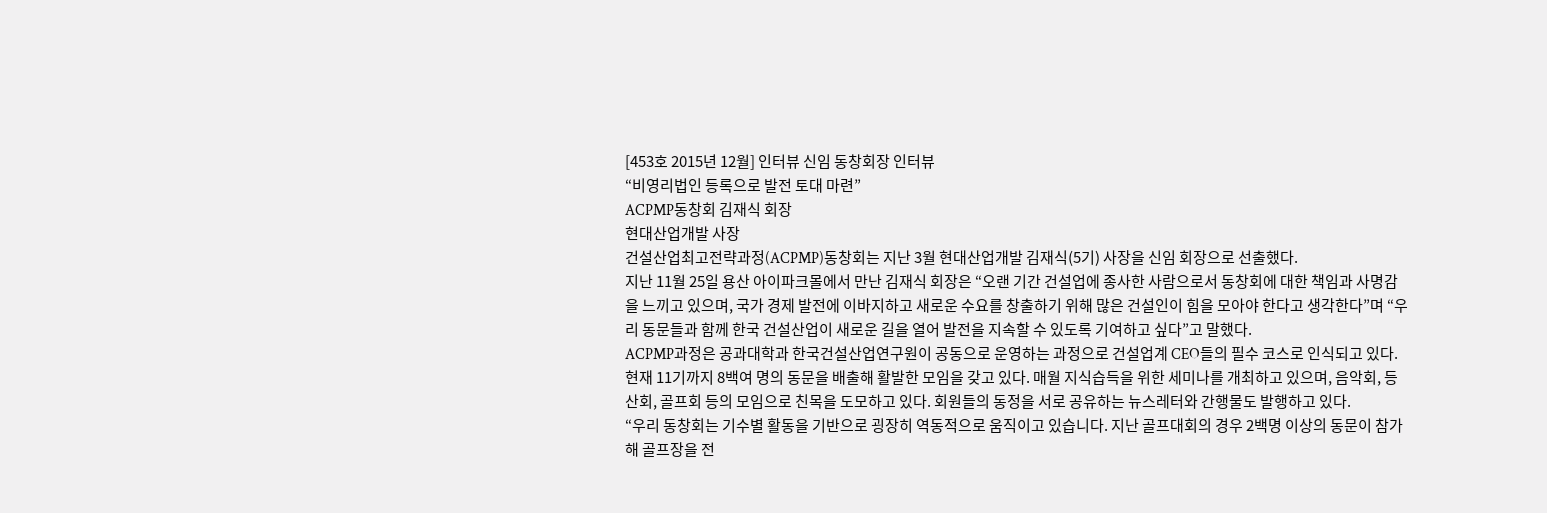[453호 2015년 12월] 인터뷰 신임 동창회장 인터뷰
“비영리법인 등록으로 발전 토대 마련”
ACPMP동창회 김재식 회장
현대산업개발 사장
건설산업최고전략과정(ACPMP)동창회는 지난 3월 현대산업개발 김재식(5기) 사장을 신임 회장으로 선출했다.
지난 11월 25일 용산 아이파크몰에서 만난 김재식 회장은 “오랜 기간 건설업에 종사한 사람으로서 동창회에 대한 책임과 사명감을 느끼고 있으며, 국가 경제 발전에 이바지하고 새로운 수요를 창출하기 위해 많은 건설인이 힘을 모아야 한다고 생각한다”며 “우리 동문들과 함께 한국 건설산업이 새로운 길을 열어 발전을 지속할 수 있도록 기여하고 싶다”고 말했다.
ACPMP과정은 공과대학과 한국건설산업연구원이 공동으로 운영하는 과정으로 건설업계 CEO들의 필수 코스로 인식되고 있다. 현재 11기까지 8백여 명의 동문을 배출해 활발한 모임을 갖고 있다. 매월 지식습득을 위한 세미나를 개최하고 있으며, 음악회, 등산회, 골프회 등의 모임으로 친목을 도모하고 있다. 회원들의 동정을 서로 공유하는 뉴스레터와 간행물도 발행하고 있다.
“우리 동창회는 기수별 활동을 기반으로 굉장히 역동적으로 움직이고 있습니다. 지난 골프대회의 경우 2백명 이상의 동문이 참가해 골프장을 전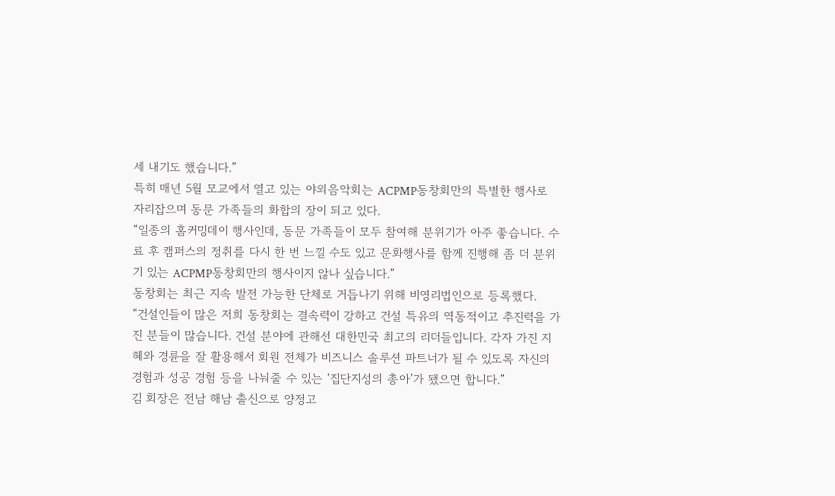세 내기도 했습니다.”
특히 매년 5월 모교에서 열고 있는 야외음악회는 ACPMP동창회만의 특별한 행사로 자리잡으며 동문 가족들의 화합의 장이 되고 있다.
“일종의 홈커밍데이 행사인데, 동문 가족들이 모두 참여해 분위기가 아주 좋습니다. 수료 후 캠퍼스의 정취를 다시 한 번 느낄 수도 있고 문화행사를 함께 진행해 좀 더 분위기 있는 ACPMP동창회만의 행사이지 않나 싶습니다.”
동창회는 최근 지속 발전 가능한 단체로 거듭나기 위해 비영리법인으로 등록했다.
“건설인들이 많은 저희 동창회는 결속력이 강하고 건설 특유의 역동적이고 추진력을 가진 분들이 많습니다. 건설 분야에 관해선 대한민국 최고의 리더들입니다. 각자 가진 지혜와 경륜을 잘 활용해서 회원 전체가 비즈니스 솔루션 파트너가 될 수 있도록 자신의 경험과 성공 경험 등을 나눠줄 수 있는 ‘집단지성의 총아’가 됐으면 합니다.”
김 회장은 전남 해남 출신으로 양정고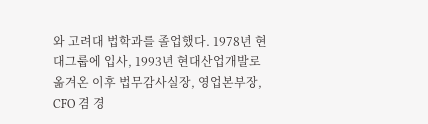와 고려대 법학과를 졸업했다. 1978년 현대그룹에 입사, 1993년 현대산업개발로 옮겨온 이후 법무감사실장, 영업본부장, CFO 겸 경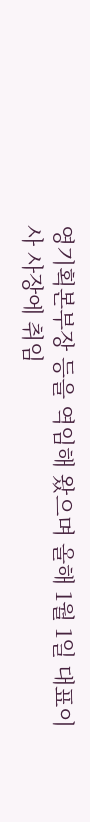영기획본부장 등을 역임해 왔으며 올해 1월 1일 대표이사 사장에 취임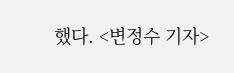했다. <변정수 기자>